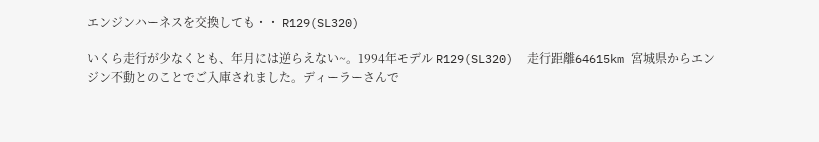エンジンハーネスを交換しても・・ R129(SL320)

いくら走行が少なくとも、年月には逆らえない~。1994年モデル R129(SL320)  走行距離64615km 宮城県からエンジン不動とのことでご入庫されました。ディーラーさんで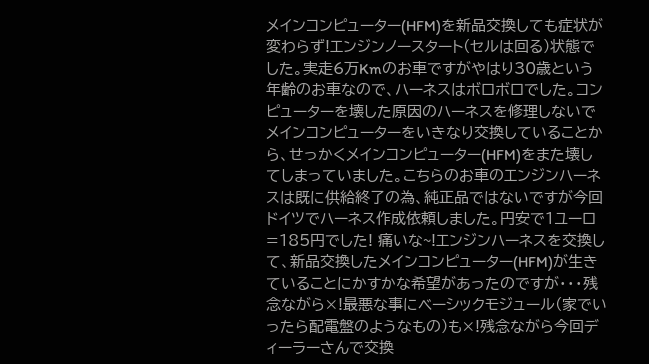メインコンピューター(HFM)を新品交換しても症状が変わらず!エンジンノースタート(セルは回る)状態でした。実走6万Kmのお車ですがやはり30歳という年齢のお車なので、ハーネスはボロボロでした。コンピューターを壊した原因のハーネスを修理しないでメインコンピューターをいきなり交換していることから、せっかくメインコンピューター(HFM)をまた壊してしまっていました。こちらのお車のエンジンハーネスは既に供給終了の為、純正品ではないですが今回ドイツでハーネス作成依頼しました。円安で1ユーロ=185円でした! 痛いな~!エンジンハーネスを交換して、新品交換したメインコンピューター(HFM)が生きていることにかすかな希望があったのですが・・・残念ながら×!最悪な事にベーシックモジュール(家でいったら配電盤のようなもの)も×!残念ながら今回ディーラーさんで交換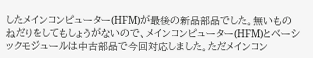したメインコンピューター(HFM)が最後の新品部品でした。無いものねだりをしてもしょうがないので、メインコンピューター(HFM)とベーシックモジュールは中古部品で今回対応しました。ただメインコン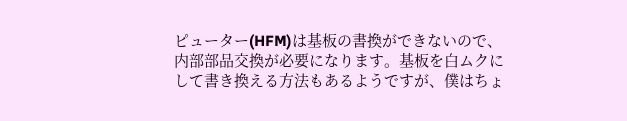ピューター(HFM)は基板の書換ができないので、内部部品交換が必要になります。基板を白ムクにして書き換える方法もあるようですが、僕はちょ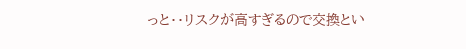っと・・リスクが高すぎるので交換とい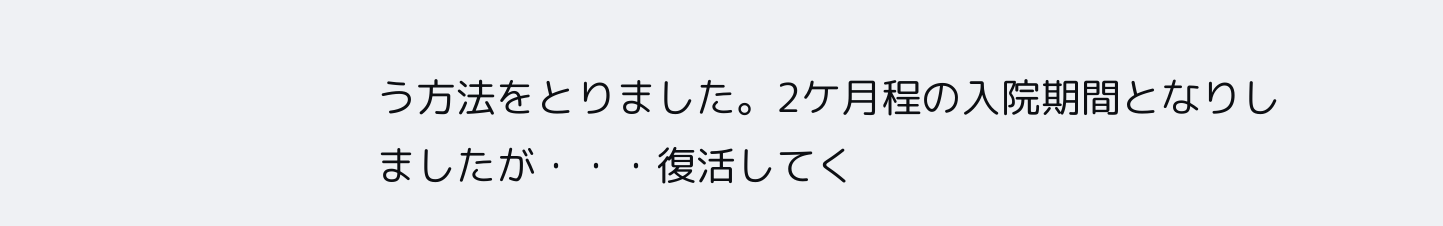う方法をとりました。2ケ月程の入院期間となりしましたが・・・復活してく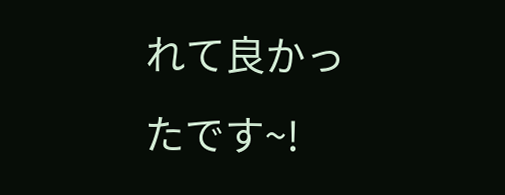れて良かったです~!